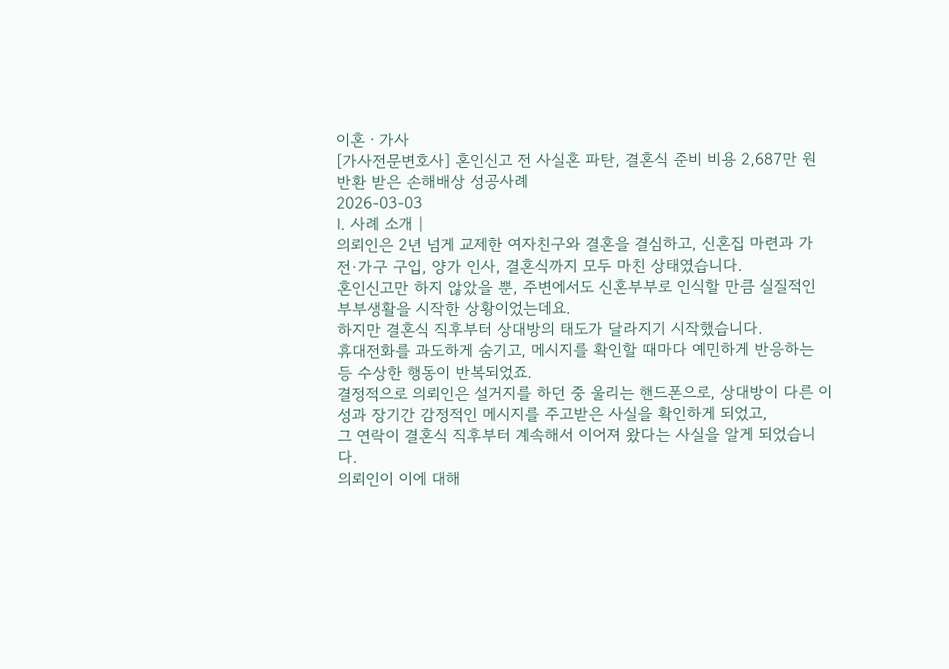이혼ㆍ가사
[가사전문변호사] 혼인신고 전 사실혼 파탄, 결혼식 준비 비용 2,687만 원 반환 받은 손해배상 성공사례
2026-03-03
Ⅰ. 사례 소개 |
의뢰인은 2년 넘게 교제한 여자친구와 결혼을 결심하고, 신혼집 마련과 가전·가구 구입, 양가 인사, 결혼식까지 모두 마친 상태였습니다.
혼인신고만 하지 않았을 뿐, 주변에서도 신혼부부로 인식할 만큼 실질적인 부부생활을 시작한 상황이었는데요.
하지만 결혼식 직후부터 상대방의 태도가 달라지기 시작했습니다.
휴대전화를 과도하게 숨기고, 메시지를 확인할 때마다 예민하게 반응하는 등 수상한 행동이 반복되었죠.
결정적으로 의뢰인은 설거지를 하던 중 울리는 핸드폰으로, 상대방이 다른 이성과 장기간 감정적인 메시지를 주고받은 사실을 확인하게 되었고,
그 연락이 결혼식 직후부터 계속해서 이어져 왔다는 사실을 알게 되었습니다.
의뢰인이 이에 대해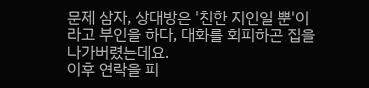문제 삼자, 상대방은 '친한 지인일 뿐'이라고 부인을 하다, 대화를 회피하곤 집을 나가버렸는데요.
이후 연락을 피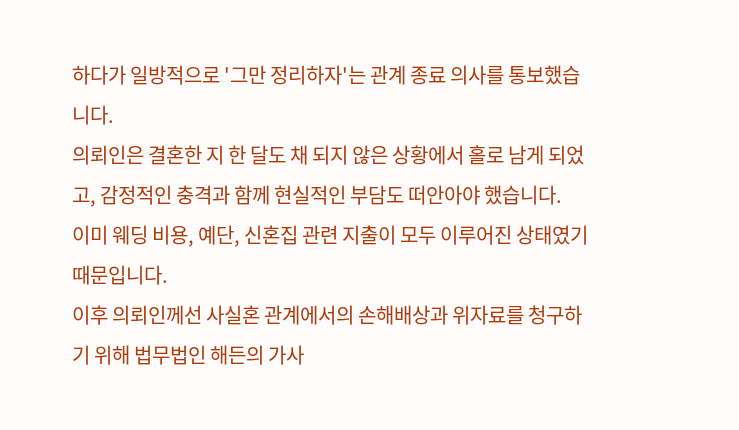하다가 일방적으로 '그만 정리하자'는 관계 종료 의사를 통보했습니다.
의뢰인은 결혼한 지 한 달도 채 되지 않은 상황에서 홀로 남게 되었고, 감정적인 충격과 함께 현실적인 부담도 떠안아야 했습니다.
이미 웨딩 비용, 예단, 신혼집 관련 지출이 모두 이루어진 상태였기 때문입니다.
이후 의뢰인께선 사실혼 관계에서의 손해배상과 위자료를 청구하기 위해 법무법인 해든의 가사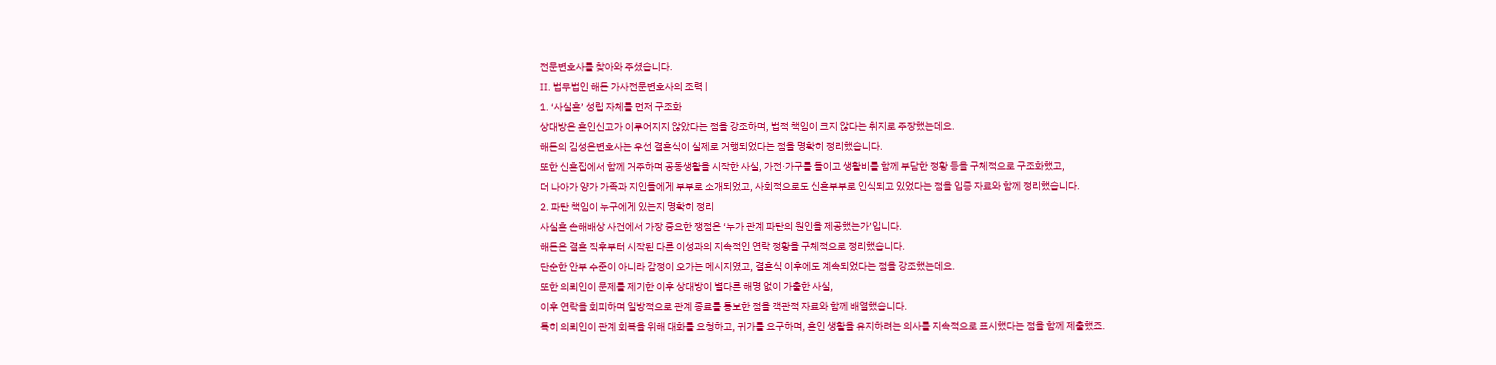전문변호사를 찾아와 주셨습니다.
Ⅱ. 법무법인 해든 가사전문변호사의 조력 |
1. ‘사실혼’ 성립 자체를 먼저 구조화
상대방은 혼인신고가 이루어지지 않았다는 점을 강조하며, 법적 책임이 크지 않다는 취지로 주장했는데요.
해든의 김성은변호사는 우선 결혼식이 실제로 거행되었다는 점을 명확히 정리했습니다.
또한 신혼집에서 함께 거주하며 공동생활을 시작한 사실, 가전·가구를 들이고 생활비를 함께 부담한 정황 등을 구체적으로 구조화했고,
더 나아가 양가 가족과 지인들에게 부부로 소개되었고, 사회적으로도 신혼부부로 인식되고 있었다는 점을 입증 자료와 함께 정리했습니다.
2. 파탄 책임이 누구에게 있는지 명확히 정리
사실혼 손해배상 사건에서 가장 중요한 쟁점은 ‘누가 관계 파탄의 원인을 제공했는가’입니다.
해든은 결혼 직후부터 시작된 다른 이성과의 지속적인 연락 정황을 구체적으로 정리했습니다.
단순한 안부 수준이 아니라 감정이 오가는 메시지였고, 결혼식 이후에도 계속되었다는 점을 강조했는데요.
또한 의뢰인이 문제를 제기한 이후 상대방이 별다른 해명 없이 가출한 사실,
이후 연락을 회피하며 일방적으로 관계 종료를 통보한 점을 객관적 자료와 함께 배열했습니다.
특히 의뢰인이 관계 회복을 위해 대화를 요청하고, 귀가를 요구하며, 혼인 생활을 유지하려는 의사를 지속적으로 표시했다는 점을 함께 제출했죠.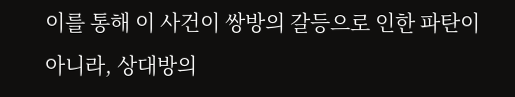이를 통해 이 사건이 쌍방의 갈등으로 인한 파탄이 아니라, 상대방의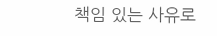책임 있는 사유로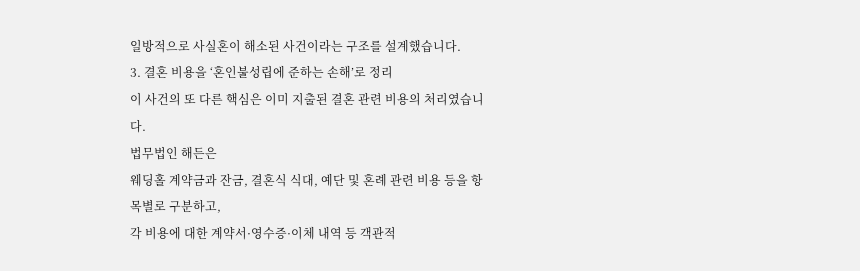일방적으로 사실혼이 해소된 사건이라는 구조를 설계했습니다.
3. 결혼 비용을 ‘혼인불성립에 준하는 손해’로 정리
이 사건의 또 다른 핵심은 이미 지출된 결혼 관련 비용의 처리였습니다.
법무법인 해든은
웨딩홀 계약금과 잔금, 결혼식 식대, 예단 및 혼례 관련 비용 등을 항목별로 구분하고,
각 비용에 대한 계약서·영수증·이체 내역 등 객관적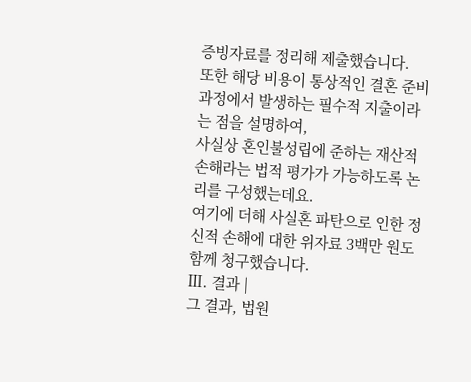증빙자료를 정리해 제출했습니다.
또한 해당 비용이 통상적인 결혼 준비 과정에서 발생하는 필수적 지출이라는 점을 설명하여,
사실상 혼인불성립에 준하는 재산적 손해라는 법적 평가가 가능하도록 논리를 구성했는데요.
여기에 더해 사실혼 파탄으로 인한 정신적 손해에 대한 위자료 3백만 원도 함께 청구했습니다.
Ⅲ. 결과 |
그 결과, 법원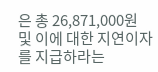은 총 26,871,000원 및 이에 대한 지연이자를 지급하라는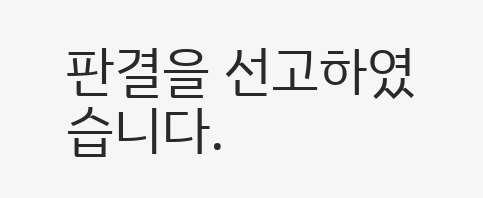판결을 선고하였습니다.